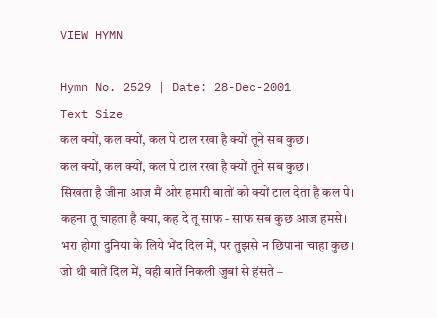VIEW HYMN

Hymn No. 2529 | Date: 28-Dec-2001
Text Size
कल क्यों, कल क्यों, कल पे टाल रखा है क्यों तूने सब कुछ।
कल क्यों, कल क्यों, कल पे टाल रखा है क्यों तूने सब कुछ।
सिखता है जीना आज मैं ओर हमारी बातों को क्यों टाल देता है कल पे।
कहना तू चाहता है क्या, कह दे तू साफ - साफ सब कुछ आज हमसे।
भरा होगा दुनिया के लिये भेंद दिल में, पर तुझसे न छिपाना चाहा कुछ।
जो थी बातें दिल में, वही बातें निकली जुबां से हंसते –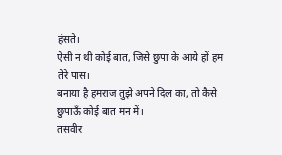हंसते।
ऐसी न थी कोई बात, जिसे छुपा के आये हों हम तेरे पास।
बनाया है हमराज तुझे अपने दिल का, तो कैसे छुपाऊँ कोई बात मन में।
तसवीर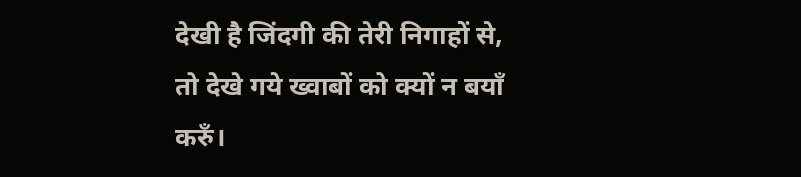देखी है जिंदगी की तेरी निगाहों से, तो देखे गये ख्वाबों को क्यों न बयाँ करुँ।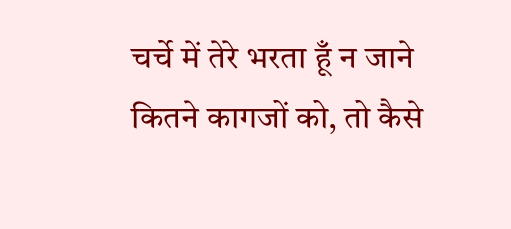चर्चे में तेरे भरता हूँ न जाने कितने कागजों को, तो कैसे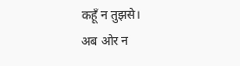कहूँ न तुझसे।
अब ओर न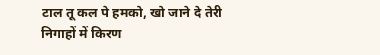टाल तू कल पे हमको, खो जाने दे तेरी निगाहों में किरण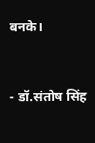बनके।


- डॉ.संतोष सिंह